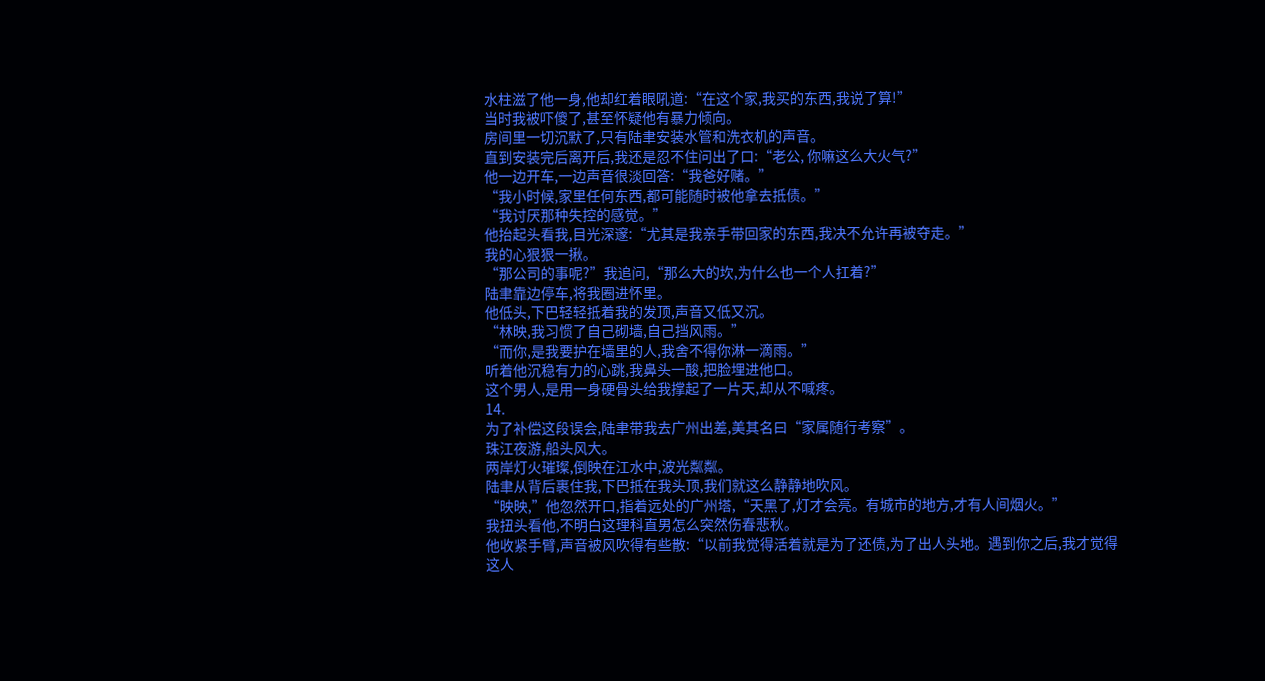水柱滋了他一身,他却红着眼吼道:“在这个家,我买的东西,我说了算!”
当时我被吓傻了,甚至怀疑他有暴力倾向。
房间里一切沉默了,只有陆聿安装水管和洗衣机的声音。
直到安装完后离开后,我还是忍不住问出了口:“老公, 你嘛这么大火气?”
他一边开车,一边声音很淡回答:“我爸好赌。”
“我小时候,家里任何东西,都可能随时被他拿去抵债。”
“我讨厌那种失控的感觉。”
他抬起头看我,目光深邃:“尤其是我亲手带回家的东西,我决不允许再被夺走。”
我的心狠狠一揪。
“那公司的事呢?”我追问,“那么大的坎,为什么也一个人扛着?”
陆聿靠边停车,将我圈进怀里。
他低头,下巴轻轻抵着我的发顶,声音又低又沉。
“林映,我习惯了自己砌墙,自己挡风雨。”
“而你,是我要护在墙里的人,我舍不得你淋一滴雨。”
听着他沉稳有力的心跳,我鼻头一酸,把脸埋进他口。
这个男人,是用一身硬骨头给我撑起了一片天,却从不喊疼。
14.
为了补偿这段误会,陆聿带我去广州出差,美其名曰“家属随行考察”。
珠江夜游,船头风大。
两岸灯火璀璨,倒映在江水中,波光粼粼。
陆聿从背后裹住我,下巴抵在我头顶,我们就这么静静地吹风。
“映映,”他忽然开口,指着远处的广州塔,“天黑了,灯才会亮。有城市的地方,才有人间烟火。”
我扭头看他,不明白这理科直男怎么突然伤春悲秋。
他收紧手臂,声音被风吹得有些散:“以前我觉得活着就是为了还债,为了出人头地。遇到你之后,我才觉得这人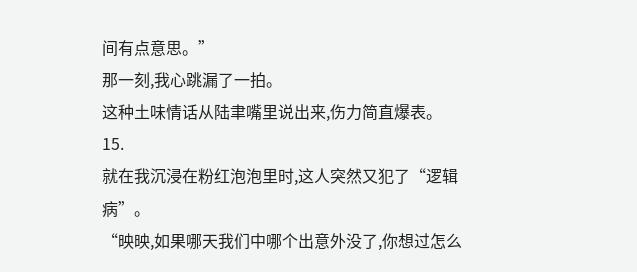间有点意思。”
那一刻,我心跳漏了一拍。
这种土味情话从陆聿嘴里说出来,伤力简直爆表。
15.
就在我沉浸在粉红泡泡里时,这人突然又犯了“逻辑病”。
“映映,如果哪天我们中哪个出意外没了,你想过怎么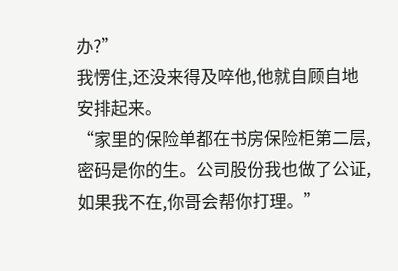办?”
我愣住,还没来得及啐他,他就自顾自地安排起来。
“家里的保险单都在书房保险柜第二层,密码是你的生。公司股份我也做了公证,如果我不在,你哥会帮你打理。”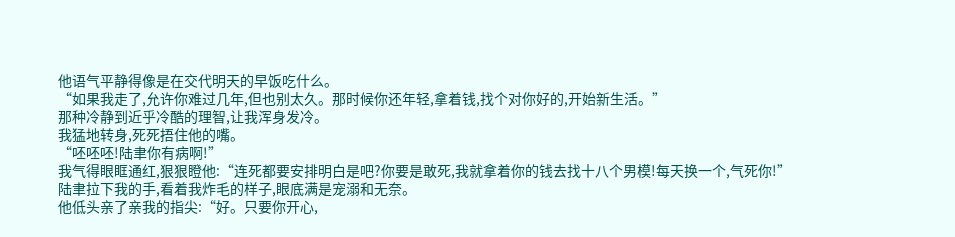他语气平静得像是在交代明天的早饭吃什么。
“如果我走了,允许你难过几年,但也别太久。那时候你还年轻,拿着钱,找个对你好的,开始新生活。”
那种冷静到近乎冷酷的理智,让我浑身发冷。
我猛地转身,死死捂住他的嘴。
“呸呸呸!陆聿你有病啊!”
我气得眼眶通红,狠狠瞪他:“连死都要安排明白是吧?你要是敢死,我就拿着你的钱去找十八个男模!每天换一个,气死你!”
陆聿拉下我的手,看着我炸毛的样子,眼底满是宠溺和无奈。
他低头亲了亲我的指尖:“好。只要你开心,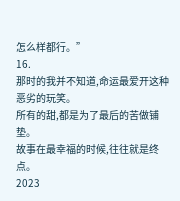怎么样都行。”
16.
那时的我并不知道,命运最爱开这种恶劣的玩笑。
所有的甜,都是为了最后的苦做铺垫。
故事在最幸福的时候,往往就是终点。
2023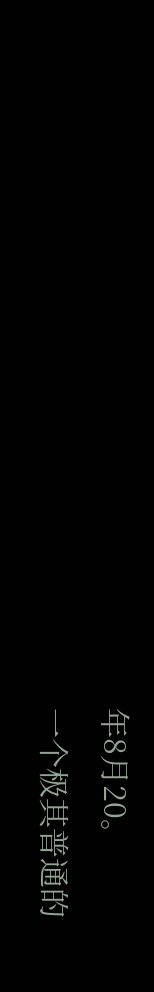年8月20。
一个极其普通的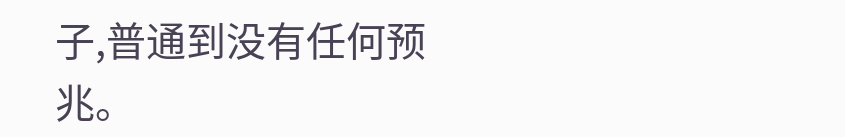子,普通到没有任何预兆。